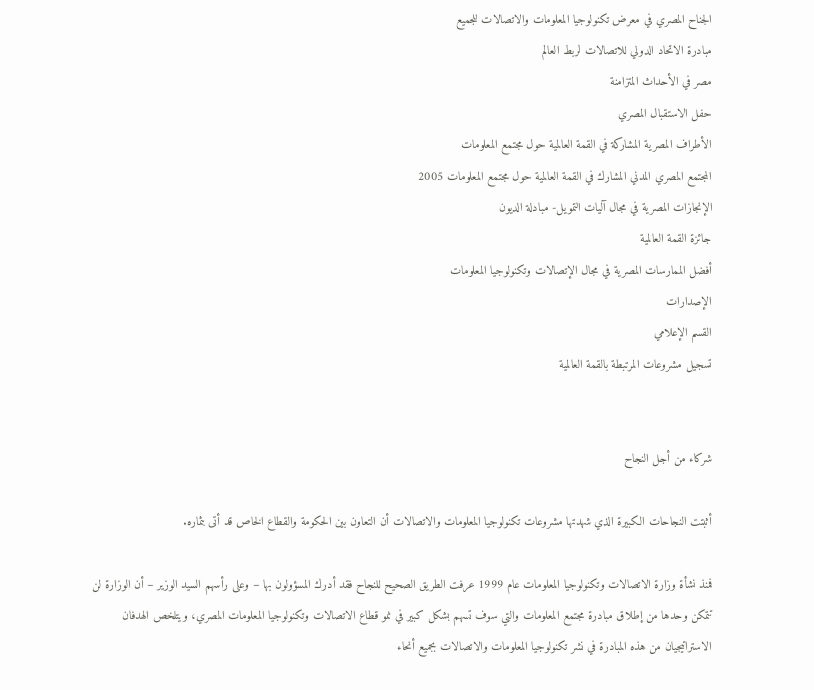الجناح المصري في معرض تكنولوجيا المعلومات والاتصالات للجميع
مبادرة الاتحاد الدولي للاتصالات لربط العالم
مصر في الأحداث المتزامنة
حفل الاستقبال المصري
الأطراف المصرية المشاركة في القمة العالمية حول مجتمع المعلومات
المجتمع المصري المدني المشارك في القمة العالمية حول مجتمع المعلومات 2005
الإنجازات المصرية في مجال آليات التمويل- مبادلة الديون
جائزة القمة العالمية
أفضل الممارسات المصرية في مجال الإتصالات وتكنولوجيا المعلومات
الإصدارات
القسم الإعلامي
تسجيل مشروعات المرتبطة بالقمة العالمية


شركاء من أجل النجاح

أثبتت النجاحات الكبيرة الذي شهدتها مشروعات تكنولوجيا المعلومات والاتصالات أن التعاون بين الحكومة والقطاع الخاص قد أتى بثماره.

فمنذ نشأة وزارة الاتصالات وتكنولوجيا المعلومات عام 1999 عرفت الطريق الصحيح للنجاح فقد أدرك المسؤولون بها – وعلى رأسهم السيد الوزير – أن الوزارة لن تتمكن وحدها من إطلاق مبادرة مجتمع المعلومات والتي سوف تسهم بشكل كبير في نمو قطاع الاتصالات وتكنولوجيا المعلومات المصري، ويتلخص الهدفان الاستراتيجيان من هذه المبادرة في نشر تكنولوجيا المعلومات والاتصالات بجميع أنحاء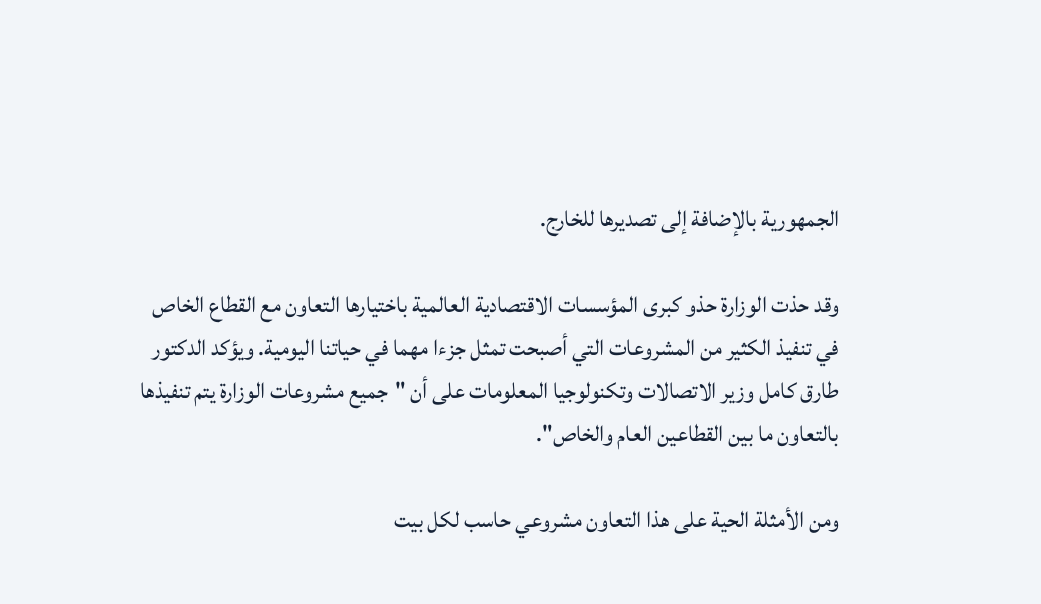الجمهورية بالإضافة إلى تصديرها للخارج.

وقد حذت الوزارة حذو كبرى المؤسسات الاقتصادية العالمية باختيارها التعاون مع القطاع الخاص في تنفيذ الكثير من المشروعات التي أصبحت تمثل جزءا مهما في حياتنا اليومية. ويؤكد الدكتور طارق كامل وزير الاتصالات وتكنولوجيا المعلومات على أن "جميع مشروعات الوزارة يتم تنفيذها بالتعاون ما بين القطاعين العام والخاص".

ومن الأمثلة الحية على هذا التعاون مشروعي حاسب لكل بيت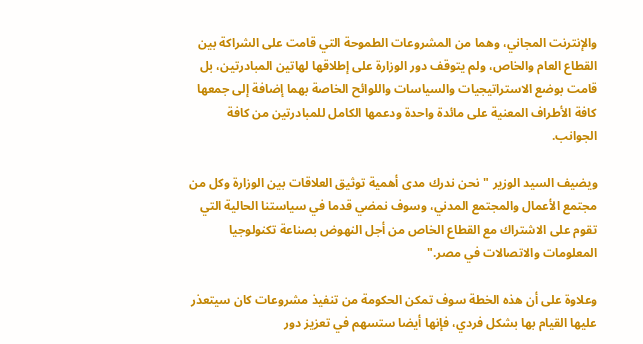والإنترنت المجاني، وهما من المشروعات الطموحة التي قامت على الشراكة بين القطاع العام والخاص، ولم يتوقف دور الوزارة على إطلاقها لهاتين المبادرتين، بل قامت بوضع الاستراتيجيات والسياسات واللوائح الخاصة بهما إضافة إلى جمعها كافة الأطراف المعنية على مائدة واحدة ودعمها الكامل للمبادرتين من كافة الجوانب.

ويضيف السيد الوزير "نحن ندرك مدى أهمية توثيق العلاقات بين الوزارة وكل من مجتمع الأعمال والمجتمع المدني، وسوف نمضي قدما في سياستنا الحالية التي تقوم على الاشتراك مع القطاع الخاص من أجل النهوض بصناعة تكنولوجيا المعلومات والاتصالات في مصر."

وعلاوة على أن هذه الخطة سوف تمكن الحكومة من تنفيذ مشروعات كان سيتعذر عليها القيام بها بشكل فردي، فإنها أيضا ستسهم في تعزيز دور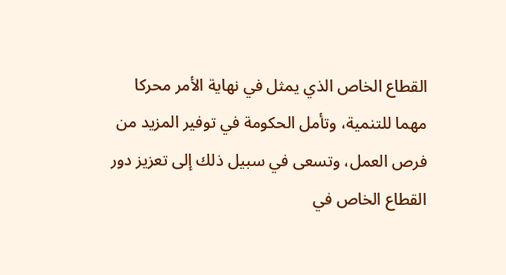القطاع الخاص الذي يمثل في نهاية الأمر محركا مهما للتنمية، وتأمل الحكومة في توفير المزيد من فرص العمل، وتسعى في سبيل ذلك إلى تعزيز دور القطاع الخاص في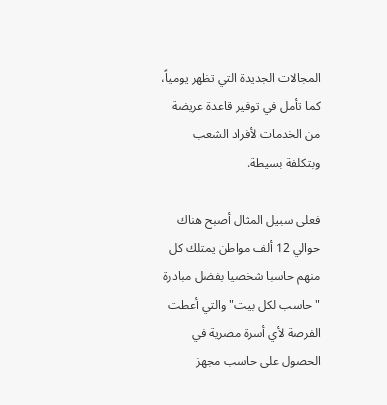المجالات الجديدة التي تظهر يومياً، كما تأمل في توفير قاعدة عريضة من الخدمات لأفراد الشعب وبتكلفة بسيطة.

فعلى سبيل المثال أصبح هناك حوالي 12 ألف مواطن يمتلك كل منهم حاسبا شخصيا بفضل مبادرة "حاسب لكل بيت" والتي أعطت الفرصة لأي أسرة مصرية في الحصول على حاسب مجهز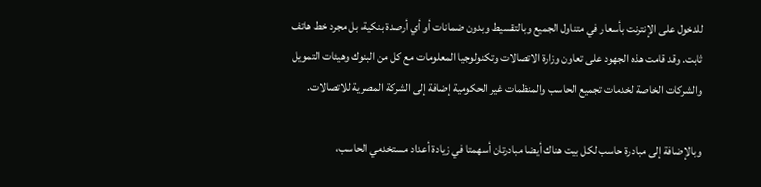للدخول على الإنترنت بأسعار في متناول الجميع وبالتقسيط وبدون ضمانات أو أي أرصدة بنكية، بل مجرد خط هاتف ثابت. وقد قامت هذه الجهود على تعاون وزارة الاتصالات وتكنولوجيا المعلومات مع كل من البنوك وهيئات التمويل والشركات الخاصة لخدمات تجميع الحاسب والمنظمات غير الحكومية إضافة إلى الشركة المصرية للاتصالات.

وبالإضافة إلى مبادرة حاسب لكل بيت هناك أيضا مبادرتان أسهمتا في زيادة أعداد مستخدمي الحاسب،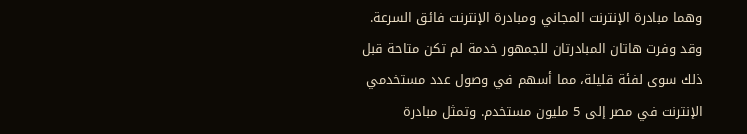وهما مبادرة الإنترنت المجاني ومبادرة الإنترنت فائق السرعة. وقد وفرت هاتان المبادرتان للجمهور خدمة لم تكن متاحة قبل ذلك سوى لفئة قليلة، مما أسهم في وصول عدد مستخدمي الإنترنت في مصر إلى 5 مليون مستخدم. وتمثل مبادرة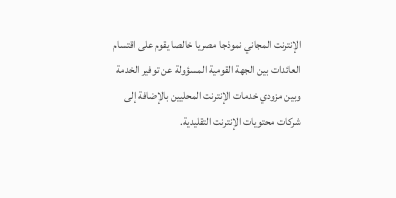الإنترنت المجاني نموذجا مصريا خالصا يقوم على اقتسام العائدات بين الجهة القومية المسؤولة عن توفير الخدمة وبين مزودي خدمات الإنترنت المحليين بالإضافة إلى شركات محتويات الإنترنت التقليدية.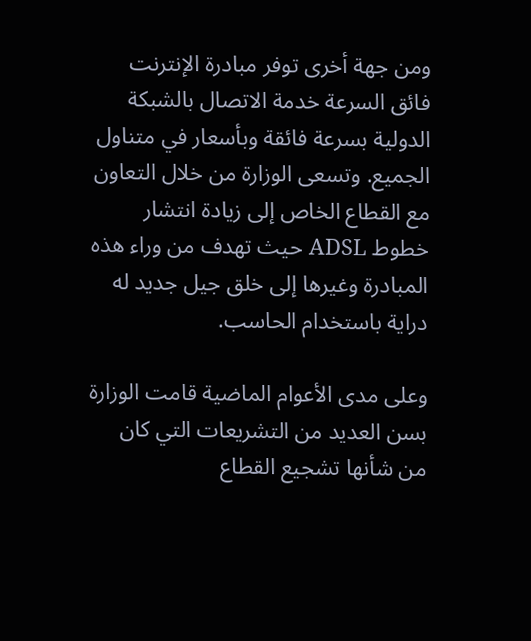ومن جهة أخرى توفر مبادرة الإنترنت فائق السرعة خدمة الاتصال بالشبكة الدولية بسرعة فائقة وبأسعار في متناول الجميع. وتسعى الوزارة من خلال التعاون مع القطاع الخاص إلى زيادة انتشار خطوط ADSL حيث تهدف من وراء هذه المبادرة وغيرها إلى خلق جيل جديد له دراية باستخدام الحاسب.

وعلى مدى الأعوام الماضية قامت الوزارة بسن العديد من التشريعات التي كان من شأنها تشجيع القطاع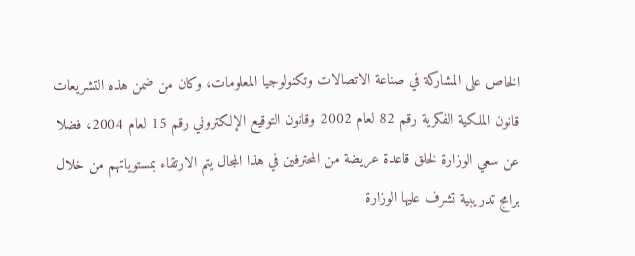الخاص على المشاركة في صناعة الاتصالات وتكنولوجيا المعلومات، وكان من ضمن هذه التشريعات قانون الملكية الفكرية رقم 82 لعام 2002 وقانون التوقيع الإلكتروني رقم 15 لعام 2004، فضلا عن سعي الوزارة لخلق قاعدة عريضة من المحترفين في هذا المجال يتم الارتقاء بمستوياتهم من خلال برامج تدريبية تشرف عليها الوزارة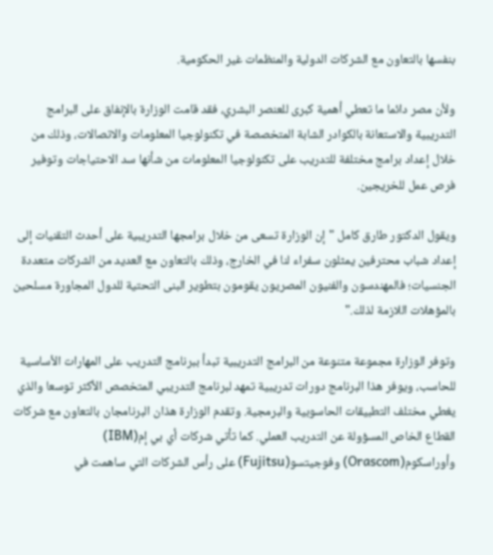بنفسها بالتعاون مع الشركات الدولية والمنظمات غير الحكومية.

ولأن مصر دائما ما تعطي أهمية كبرى للعنصر البشري، فقد قامت الوزارة بالإنفاق على البرامج التدريبية والاستعانة بالكوادر الشابة المتخصصة في تكنولوجيا المعلومات والاتصالات، وذلك من خلال إعداد برامج مختلفة للتدريب على تكنولوجيا المعلومات من شأنها سد الاحتياجات وتوفير فرص عمل للخريجين.

ويقول الدكتور طارق كامل "إن الوزارة تسعى من خلال برامجها التدريبية على أحدث التقنيات إلى إعداد شباب محترفين يمثلون سفراء لنا في الخارج، وذلك بالتعاون مع العديد من الشركات متعددة الجنسيات؛ فالمهندسون والفنيون المصريون يقومون بتطوير البنى التحتية للدول المجاورة مسلحين بالمؤهلات اللازمة لذلك."

وتوفر الوزارة مجموعة متنوعة من البرامج التدريبية تبدأ ببرنامج التدريب على المهارات الأساسية للحاسب، ويوفر هذا البرنامج دورات تدريبية تمهد لبرنامج التدريبي المتخصص الأكثر توسعا والذي يغطي مختلف التطبيقات الحاسوبية والبرمجية. وتقدم الوزارة هذان البرنامجان بالتعاون مع شركات القطاع الخاص المسؤولة عن التدريب العملي. كما تأتي شركات أي بي إم(IBM) وأوراسكوم(Orascom) وفوجيتسو(Fujitsu) على رأس الشركات التي ساهمت في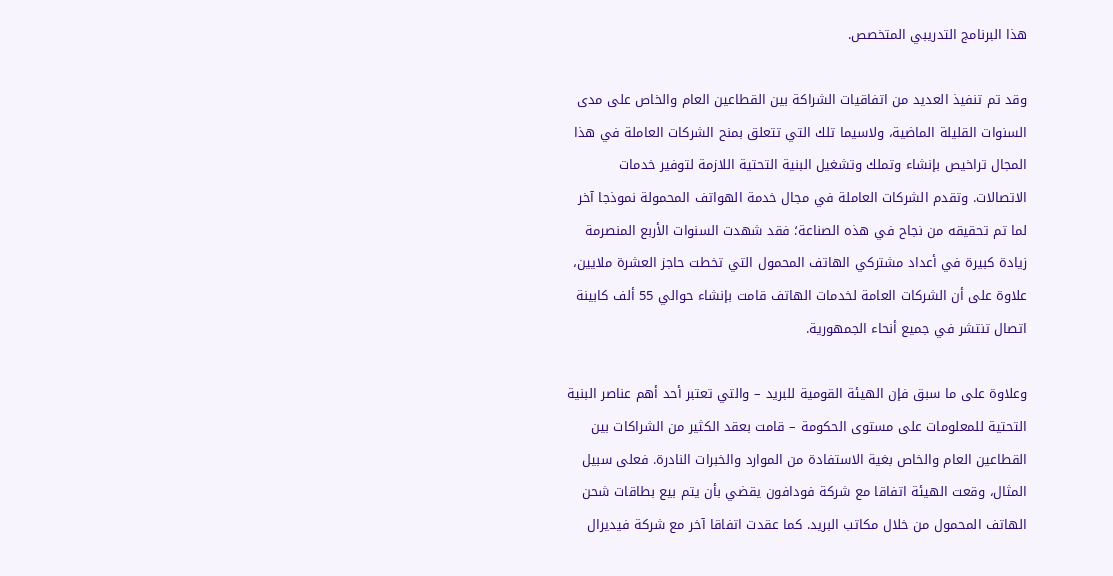هذا البرنامج التدريبي المتخصص.

وقد تم تنفيذ العديد من اتفاقيات الشراكة بين القطاعين العام والخاص على مدى السنوات القليلة الماضية، ولاسيما تلك التي تتعلق بمنح الشركات العاملة في هذا المجال تراخيص بإنشاء وتملك وتشغيل البنية التحتية اللازمة لتوفير خدمات الاتصالات. وتقدم الشركات العاملة في مجال خدمة الهواتف المحمولة نموذجا آخر لما تم تحقيقه من نجاح في هذه الصناعة؛ فقد شهدت السنوات الأربع المنصرمة زيادة كبيرة في أعداد مشتركي الهاتف المحمول التي تخطت حاجز العشرة ملايين، علاوة على أن الشركات العامة لخدمات الهاتف قامت بإنشاء حوالي 55 ألف كابينة اتصال تنتشر في جميع أنحاء الجمهورية.

وعلاوة على ما سبق فإن الهيئة القومية للبريد – والتي تعتبر أحد أهم عناصر البنية التحتية للمعلومات على مستوى الحكومة – قامت بعقد الكثير من الشراكات بين القطاعين العام والخاص بغية الاستفادة من الموارد والخبرات النادرة. فعلى سبيل المثال، وقعت الهيئة اتفاقا مع شركة فودافون يقضي بأن يتم بيع بطاقات شحن الهاتف المحمول من خلال مكاتب البريد. كما عقدت اتفاقا آخر مع شركة فيديرال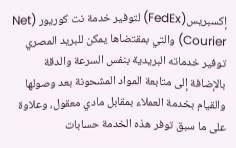إكسبريس(FedEx) لتوفير خدمة نت كوريور (Net Courier) والتي بمقتضاها يمكن للبريد المصري توفير خدماته البريدية بنفس السرعة والدقة بالإضافة إلى متابعة المواد المشحونة بعد وصولها والقيام بخدمة العملاء بمقابل مادي معقول، وعلاوة على ما سبق توفر هذه الخدمة حسابات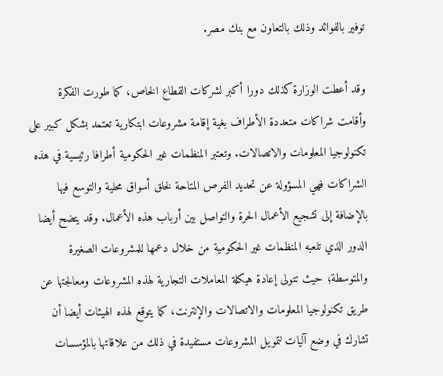توفير بالفوائد وذلك بالتعاون مع بنك مصر.

وقد أعطت الوزارة كذلك دورا أكبر لشركات القطاع الخاص، كما طورت الفكرة وأقامت شراكات متعددة الأطراف بغية إقامة مشروعات ابتكارية تعتمد بشكل كبير على تكنولوجيا المعلومات والاتصالات. وتعتبر المنظمات غير الحكومية أطرافا رئيسية في هذه الشراكات فهي المسؤولة عن تحديد الفرص المتاحة لخلق أسواق محلية والتوسع فيها بالإضافة إلى تشجيع الأعمال الحرة والتواصل بين أرباب هذه الأعمال. وقد يتضح أيضا الدور الذي تلعبه المنظمات غير الحكومية من خلال دعمها للمشروعات الصغيرة والمتوسطة؛ حيث تتولى إعادة هيكلة المعاملات التجارية لهذه المشروعات ومعالجتها عن طريق تكنولوجيا المعلومات والاتصالات والإنترنت، كما يتوقع لهذه الهيئات أيضا أن تشارك في وضع آليات لتمويل المشروعات مستفيدة في ذلك من علاقاتها بالمؤسسات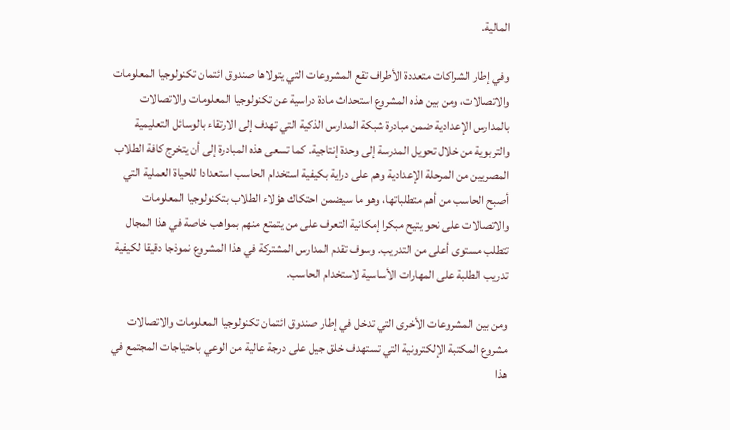المالية.

وفي إطار الشراكات متعددة الأطراف تقع المشروعات التي يتولاها صندوق ائتمان تكنولوجيا المعلومات والاتصالات، ومن بين هذه المشروع استحداث مادة دراسية عن تكنولوجيا المعلومات والاتصالات بالمدارس الإعدادية ضمن مبادرة شبكة المدارس الذكية التي تهدف إلى الارتقاء بالوسائل التعليمية والتربوية من خلال تحويل المدرسة إلى وحدة إنتاجية. كما تسعى هذه المبادرة إلى أن يتخرج كافة الطلاب المصريين من المرحلة الإعدادية وهم على دراية بكيفية استخدام الحاسب استعدادا للحياة العملية التي أصبح الحاسب من أهم متطلباتها، وهو ما سيضمن احتكاك هؤلاء الطلاب بتكنولوجيا المعلومات والاتصالات على نحو يتيح مبكرا إمكانية التعرف على من يتمتع منهم بمواهب خاصة في هذا المجال تتطلب مستوى أعلى من التدريب. وسوف تقدم المدارس المشتركة في هذا المشروع نموذجا دقيقا لكيفية تدريب الطلبة على المهارات الأساسية لاستخدام الحاسب.

ومن بين المشروعات الأخرى التي تدخل في إطار صندوق ائتمان تكنولوجيا المعلومات والاتصالات مشروع المكتبة الإلكترونية التي تستهدف خلق جيل على درجة عالية من الوعي باحتياجات المجتمع في هذا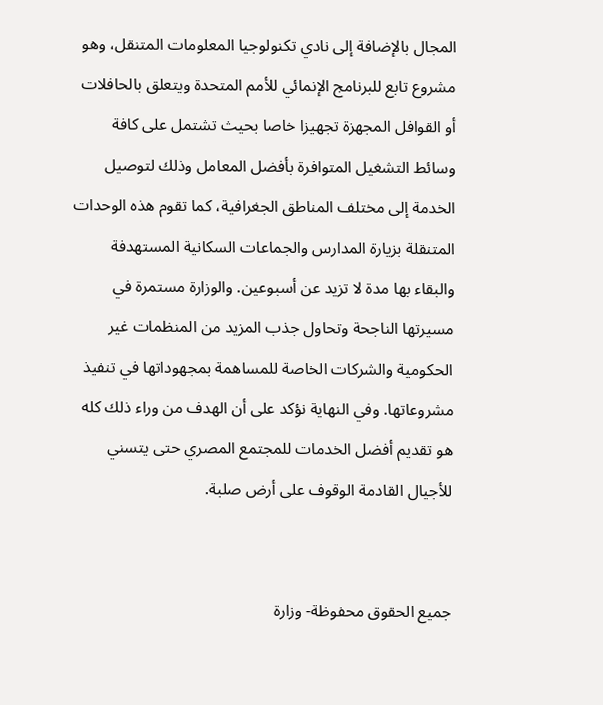المجال بالإضافة إلى نادي تكنولوجيا المعلومات المتنقل، وهو مشروع تابع للبرنامج الإنمائي للأمم المتحدة ويتعلق بالحافلات أو القوافل المجهزة تجهيزا خاصا بحيث تشتمل على كافة وسائط التشغيل المتوافرة بأفضل المعامل وذلك لتوصيل الخدمة إلى مختلف المناطق الجغرافية، كما تقوم هذه الوحدات المتنقلة بزيارة المدارس والجماعات السكانية المستهدفة والبقاء بها مدة لا تزيد عن أسبوعين. والوزارة مستمرة في مسيرتها الناجحة وتحاول جذب المزيد من المنظمات غير الحكومية والشركات الخاصة للمساهمة بمجهوداتها في تنفيذ مشروعاتها. وفي النهاية نؤكد على أن الهدف من وراء ذلك كله هو تقديم أفضل الخدمات للمجتمع المصري حتى يتسني للأجيال القادمة الوقوف على أرض صلبة.


جميع الحقوق محفوظة- وزارة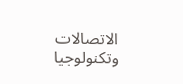الاتصالات وتكنولوجيا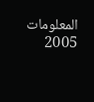المعلومات 2005